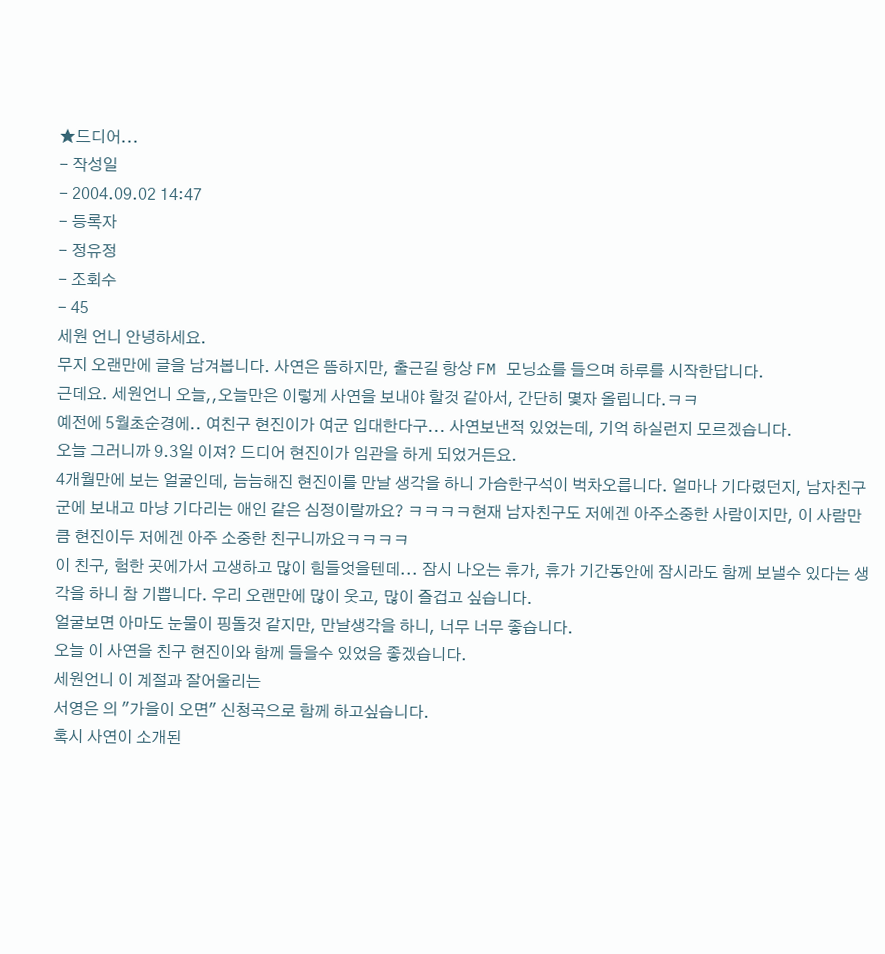★드디어...
- 작성일
- 2004.09.02 14:47
- 등록자
- 정유정
- 조회수
- 45
세원 언니 안녕하세요.
무지 오랜만에 글을 남겨봅니다. 사연은 뜸하지만, 출근길 항상 FM 모닝쇼를 들으며 하루를 시작한답니다.
근데요. 세원언니 오늘,,오늘만은 이렇게 사연을 보내야 할것 같아서, 간단히 몇자 올립니다.ㅋㅋ
예전에 5월초순경에.. 여친구 현진이가 여군 입대한다구... 사연보낸적 있었는데, 기억 하실런지 모르겠습니다.
오늘 그러니까 9.3일 이져? 드디어 현진이가 임관을 하게 되었거든요.
4개월만에 보는 얼굴인데, 늠늠해진 현진이를 만날 생각을 하니 가슴한구석이 벅차오릅니다. 얼마나 기다렸던지, 남자친구 군에 보내고 마냥 기다리는 애인 같은 심정이랄까요? ㅋㅋㅋㅋ현재 남자친구도 저에겐 아주소중한 사람이지만, 이 사람만큼 현진이두 저에겐 아주 소중한 친구니까요ㅋㅋㅋㅋ
이 친구, 험한 곳에가서 고생하고 많이 힘들엇을텐데... 잠시 나오는 휴가, 휴가 기간동안에 잠시라도 함께 보낼수 있다는 생각을 하니 참 기쁩니다. 우리 오랜만에 많이 웃고, 많이 즐겁고 싶습니다.
얼굴보면 아마도 눈물이 핑돌것 같지만, 만날생각을 하니, 너무 너무 좋습니다.
오늘 이 사연을 친구 현진이와 함께 들을수 있었음 좋겠습니다.
세원언니 이 계절과 잘어울리는
서영은 의 "가을이 오면" 신청곡으로 함께 하고싶습니다.
혹시 사연이 소개된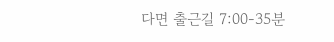다면 출근길 7:00-35분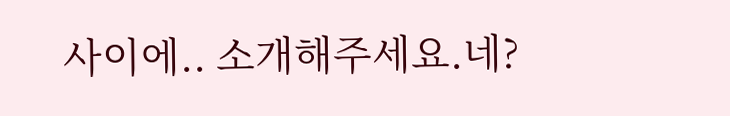사이에.. 소개해주세요.네?